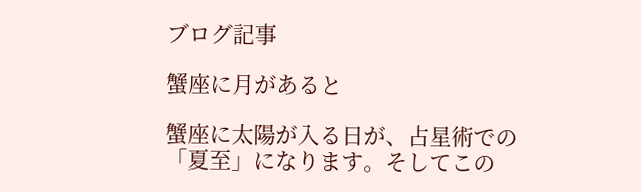ブログ記事

蟹座に月があると

蟹座に太陽が入る日が、占星術での「夏至」になります。そしてこの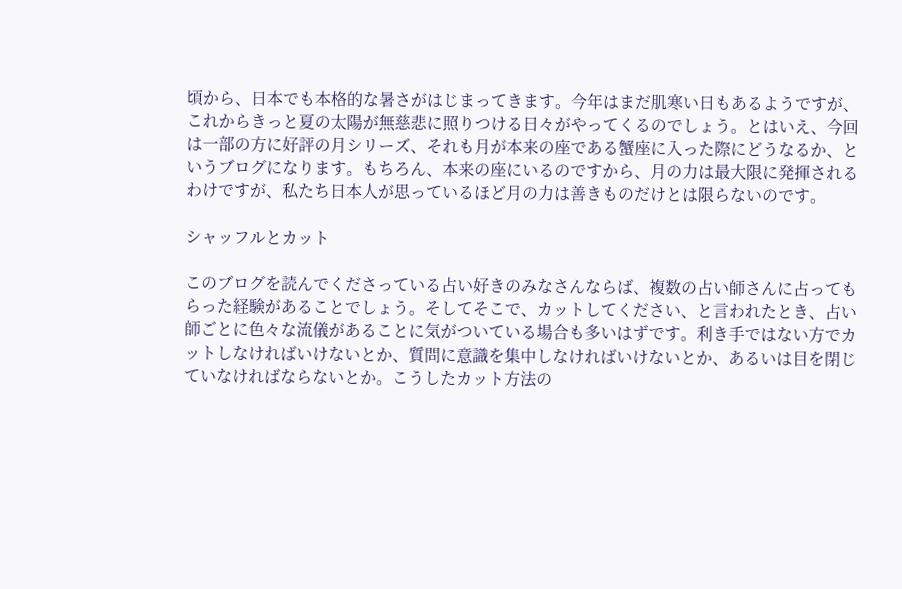頃から、日本でも本格的な暑さがはじまってきます。今年はまだ肌寒い日もあるようですが、これからきっと夏の太陽が無慈悲に照りつける日々がやってくるのでしょう。とはいえ、今回は一部の方に好評の月シリーズ、それも月が本来の座である蟹座に入った際にどうなるか、というブログになります。もちろん、本来の座にいるのですから、月の力は最大限に発揮されるわけですが、私たち日本人が思っているほど月の力は善きものだけとは限らないのです。

シャッフルとカット

このブログを読んでくださっている占い好きのみなさんならば、複数の占い師さんに占ってもらった経験があることでしょう。そしてそこで、カットしてください、と言われたとき、占い師ごとに色々な流儀があることに気がついている場合も多いはずです。利き手ではない方でカットしなければいけないとか、質問に意識を集中しなければいけないとか、あるいは目を閉じていなければならないとか。こうしたカット方法の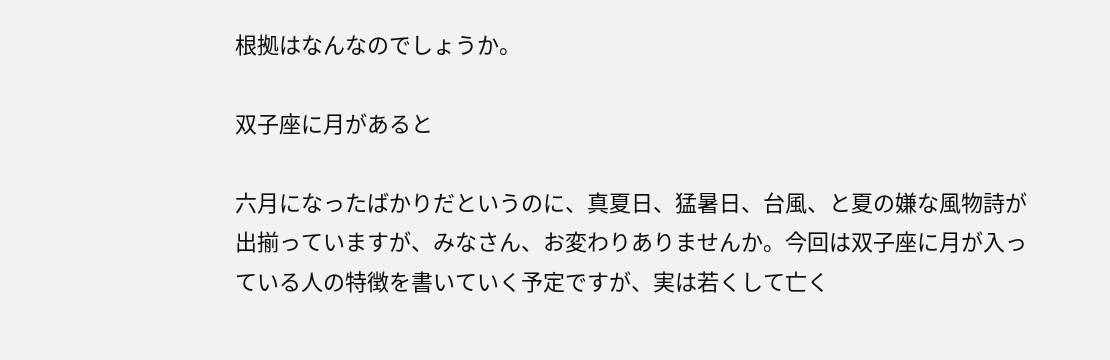根拠はなんなのでしょうか。

双子座に月があると

六月になったばかりだというのに、真夏日、猛暑日、台風、と夏の嫌な風物詩が出揃っていますが、みなさん、お変わりありませんか。今回は双子座に月が入っている人の特徴を書いていく予定ですが、実は若くして亡く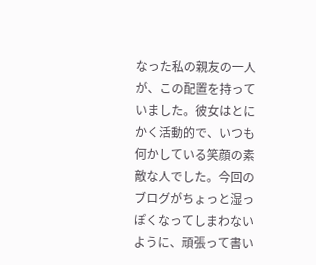なった私の親友の一人が、この配置を持っていました。彼女はとにかく活動的で、いつも何かしている笑顔の素敵な人でした。今回のブログがちょっと湿っぽくなってしまわないように、頑張って書い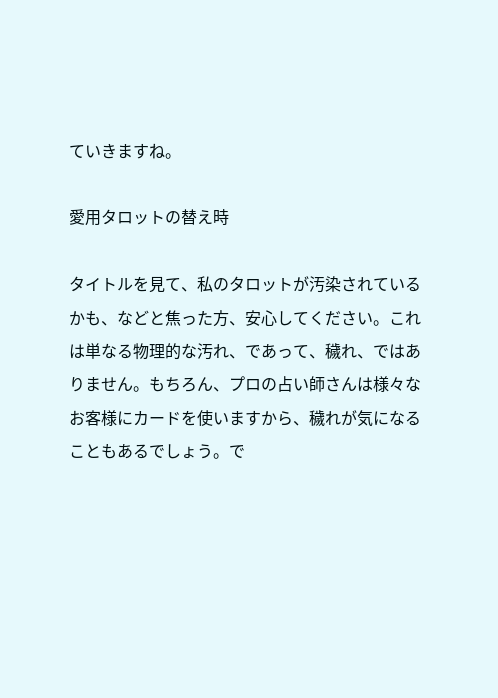ていきますね。

愛用タロットの替え時

タイトルを見て、私のタロットが汚染されているかも、などと焦った方、安心してください。これは単なる物理的な汚れ、であって、穢れ、ではありません。もちろん、プロの占い師さんは様々なお客様にカードを使いますから、穢れが気になることもあるでしょう。で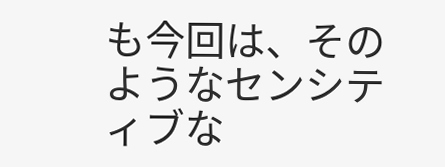も今回は、そのようなセンシティブな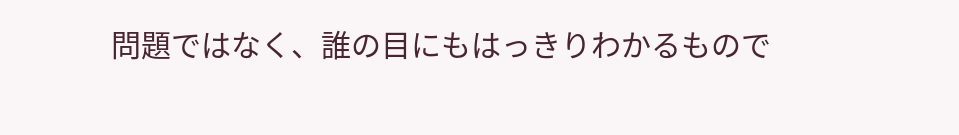問題ではなく、誰の目にもはっきりわかるもので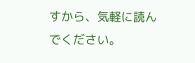すから、気軽に読んでください。